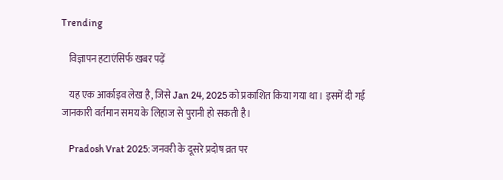Trending

    विज्ञापन हटाएंसिर्फ खबर पढ़ें

    यह एक आर्काइव लेख है, जिसे Jan 24, 2025 को प्रकाशित किया गया था। इसमें दी गई जानकारी वर्तमान समय के लिहाज से पुरानी हो सकती है।

    Pradosh Vrat 2025: जनवरी के दूसरे प्रदोष व्रत पर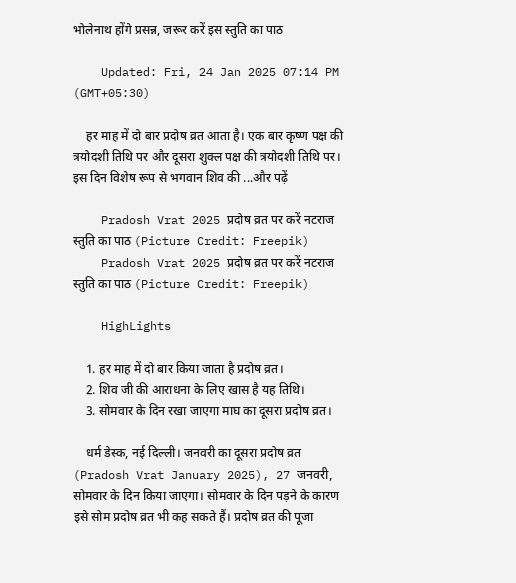भोलेनाथ होंगे प्रसन्न, जरूर करें इस स्तुति का पाठ

    Updated: Fri, 24 Jan 2025 07:14 PM (GMT+05:30)

    हर माह में दो बार प्रदोष व्रत आता है। एक बार कृष्ण पक्ष की त्रयोदशी तिथि पर और दूसरा शुक्ल पक्ष की त्रयोदशी तिथि पर। इस दिन विशेष रूप से भगवान शिव की ...और पढ़ें

    Pradosh Vrat 2025 प्रदोष व्रत पर करें नटराज स्तुति का पाठ (Picture Credit: Freepik)
    Pradosh Vrat 2025 प्रदोष व्रत पर करें नटराज स्तुति का पाठ (Picture Credit: Freepik)

    HighLights

    1. हर माह में दो बार किया जाता है प्रदोष व्रत।
    2. शिव जी की आराधना के लिए खास है यह तिथि।
    3. सोमवार के दिन रखा जाएगा माघ का दूसरा प्रदोष व्रत।

    धर्म डेस्क, नई दिल्ली। जनवरी का दूसरा प्रदोष व्रत (Pradosh Vrat January 2025), 27 जनवरी, सोमवार के दिन किया जाएगा। सोमवार के दिन पड़ने के कारण इसे सोम प्रदोष व्रत भी कह सकते हैं। प्रदोष व्रत की पूजा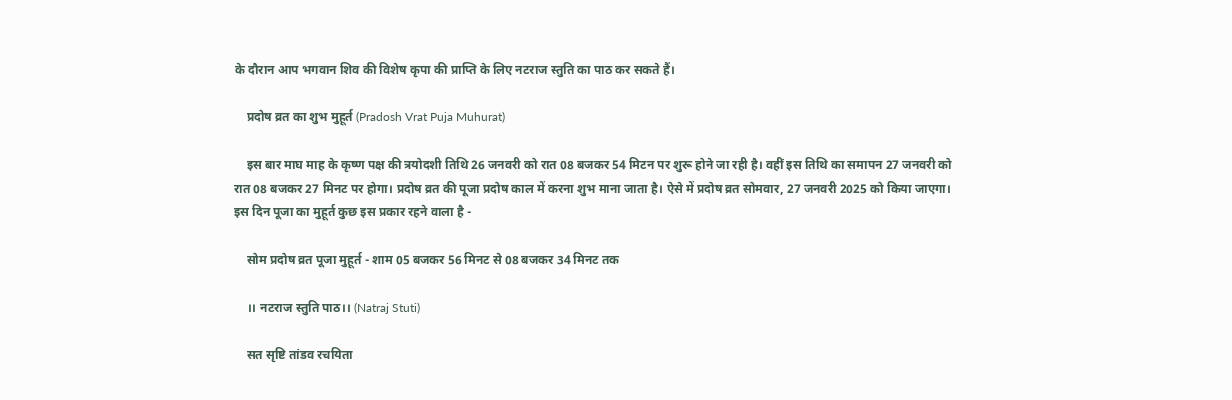के दौरान आप भगवान शिव की विशेष कृपा की प्राप्ति के लिए नटराज स्तुति का पाठ कर सकते हैं।

    प्रदोष व्रत का शुभ मुहूर्त (Pradosh Vrat Puja Muhurat)

    इस बार माघ माह के कृष्ण पक्ष की त्रयोदशी तिथि 26 जनवरी को रात 08 बजकर 54 मिटन पर शुरू होने जा रही है। वहीं इस तिथि का समापन 27 जनवरी को रात 08 बजकर 27 मिनट पर होगा। प्रदोष व्रत की पूजा प्रदोष काल में करना शुभ माना जाता है। ऐसे में प्रदोष व्रत सोमवार, 27 जनवरी 2025 को किया जाएगा। इस दिन पूजा का मुहूर्त कुछ इस प्रकार रहने वाला है -

    सोम प्रदोष व्रत पूजा मुहूर्त - शाम 05 बजकर 56 मिनट से 08 बजकर 34 मिनट तक

    ।। नटराज स्तुति पाठ।। (Natraj Stuti)

    सत सृष्टि तांडव रचयिता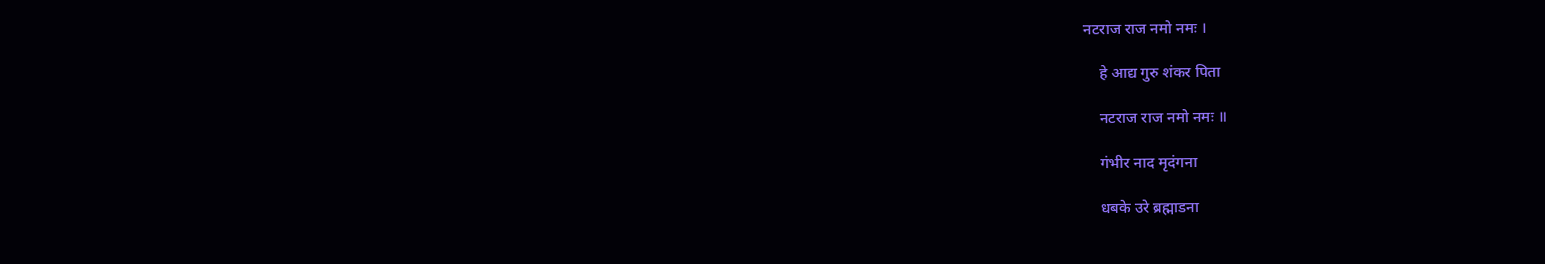नटराज राज नमो नमः ।

    हे आद्य गुरु शंकर पिता

    नटराज राज नमो नमः ॥

    गंभीर नाद मृदंगना

    धबके उरे ब्रह्माडना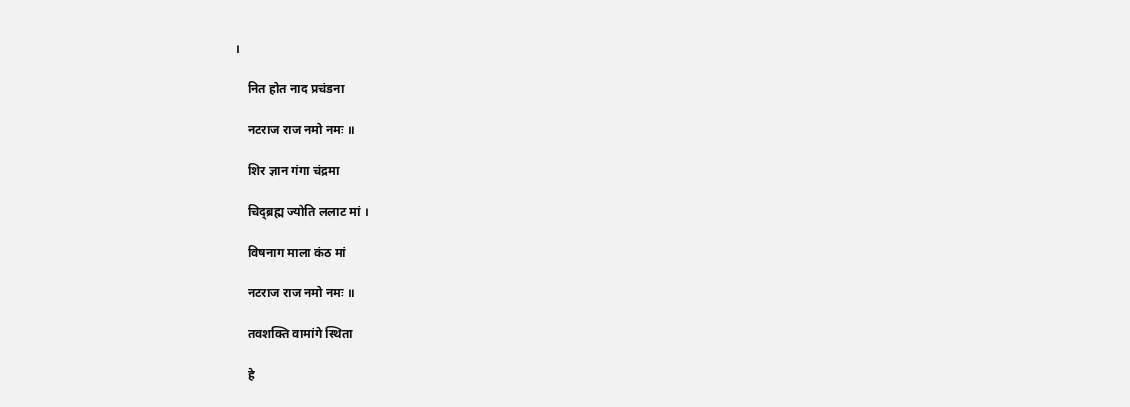।

    नित होत नाद प्रचंडना

    नटराज राज नमो नमः ॥

    शिर ज्ञान गंगा चंद्रमा

    चिद्ब्रह्म ज्योति ललाट मां ।

    विषनाग माला कंठ मां

    नटराज राज नमो नमः ॥

    तवशक्ति वामांगे स्थिता

    हे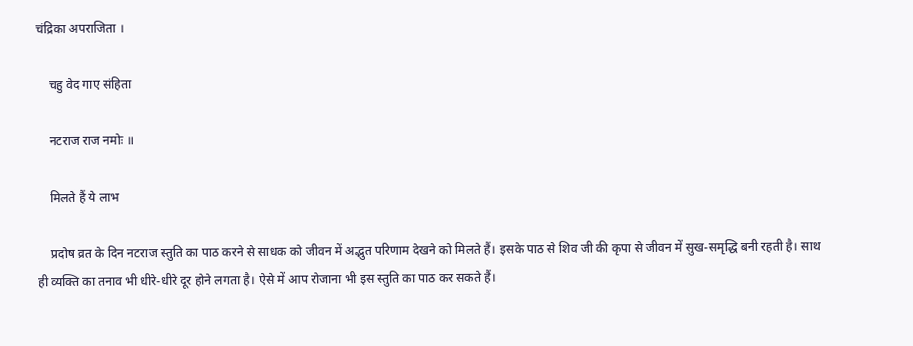चंद्रिका अपराजिता ।

    चहु वेद गाए संहिता

    नटराज राज नमोः ॥

    मिलते हैं ये लाभ

    प्रदोष व्रत के दिन नटराज स्तुति का पाठ करने से साधक को जीवन में अद्भुत परिणाम देखने को मिलते हैं। इसके पाठ से शिव जी की कृपा से जीवन में सुख-समृद्धि बनी रहती है। साथ ही व्यक्ति का तनाव भी धीरे-धीरे दूर होने लगता है। ऐसे में आप रोजाना भी इस स्तुति का पाठ कर सकते हैं।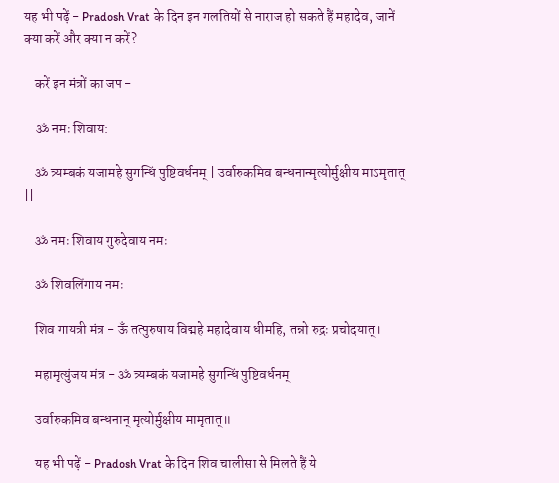यह भी पढ़ें - Pradosh Vrat के दिन इन गलतियों से नाराज हो सकते हैं महादेव, जानें क्या करें और क्या न करें?

    करें इन मंत्रों का जप -

    ॐ नमः शिवाय:

    ॐ त्र्यम्बकं यजामहे सुगन्धिं पुष्टिवर्धनम् | उर्वारुकमिव बन्धनान्मृत्योर्मुक्षीय माऽमृतात् ||

    ॐ नमः शिवाय गुरुदेवाय नमः

    ॐ शिवलिंगाय नमः

    शिव गायत्री मंत्र - ऊँ तत्पुरुषाय विद्महे महादेवाय धीमहि, तन्नो रुद्रः प्रचोदयात्।

    महामृत्युंजय मंत्र - ॐ त्र्यम्बकं यजामहे सुगन्धिं पुष्टिवर्धनम्

    उर्वारुकमिव बन्धनान् मृत्योर्मुक्षीय मामृतात्॥

    यह भी पढ़ें - Pradosh Vrat के दिन शिव चालीसा से मिलते हैं ये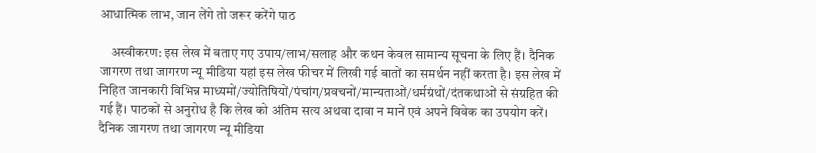आधात्मिक लाभ, जान लेंगे तो जरूर करेंगे पाठ

    अस्वीकरण: इस लेख में बताए गए उपाय/लाभ/सलाह और कथन केवल सामान्य सूचना के लिए हैं। दैनिक जागरण तथा जागरण न्यू मीडिया यहां इस लेख फीचर में लिखी गई बातों का समर्थन नहीं करता है। इस लेख में निहित जानकारी विभिन्न माध्यमों/ज्योतिषियों/पंचांग/प्रवचनों/मान्यताओं/धर्मग्रंथों/दंतकथाओं से संग्रहित की गई हैं। पाठकों से अनुरोध है कि लेख को अंतिम सत्य अथवा दावा न मानें एवं अपने विवेक का उपयोग करें। दैनिक जागरण तथा जागरण न्यू मीडिया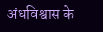अंधविश्वास के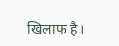खिलाफ है।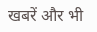खबरें और भी